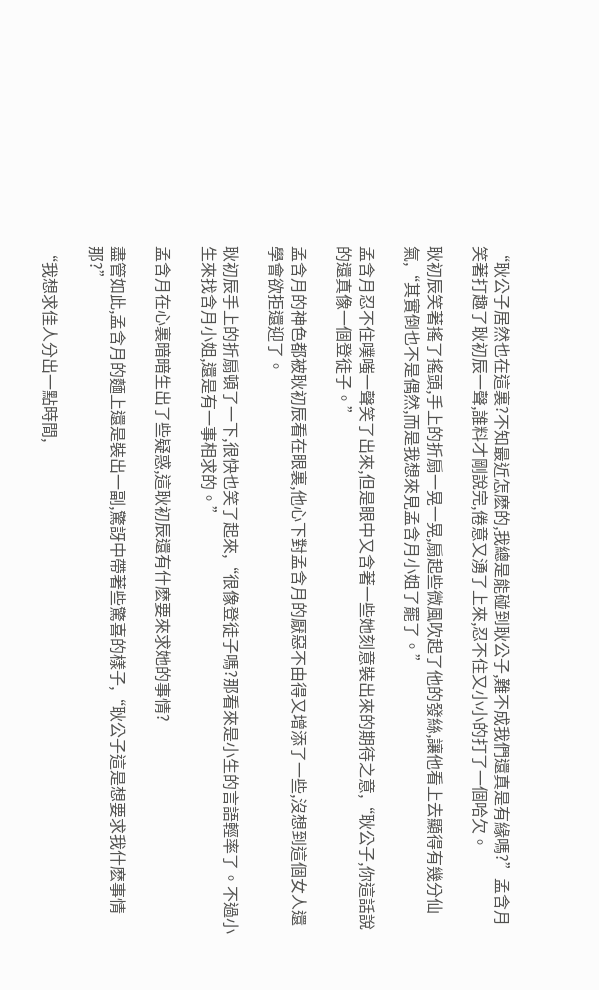“耿公子居然也在這裏?不知最近怎麽的,我總是能碰到耿公子,難不成我們還真是有緣嗎?”孟含月笑著打趣了耿初辰一聲,誰料才剛說完,倦意又湧了上來,忍不住又小小的打了一個哈欠。

耿初辰笑著搖了搖頭,手上的折扇一晃一晃,扇起些微風吹起了他的發絲,讓他看上去顯得有幾分仙氣,“其實倒也不是偶然,而是我想來見孟含月小姐了罷了。”

孟含月忍不住噗嗤一聲笑了出來,但是眼中又含著一些她刻意裝出來的期待之意,“耿公子,你這話說的還真像一個登徒子。”

孟含月的神色都被耿初辰看在眼裏,他心下對孟含月的厭惡不由得又增添了一些,沒想到這個女人還學會欲拒還迎了。

耿初辰手上的折扇頓了一下,很快也笑了起來,“很像登徒子嗎?那看來是小生的言語輕率了。不過小生來找含月小姐,還是有一事相求的。”

孟含月在心裏暗暗生出了些疑惑,這耿初辰還有什麽要來求她的事情?

盡管如此,孟含月的麵上還是裝出一副,驚訝中帶著些驚喜的樣子,“耿公子這是想要求我什麽事情那?”

“我想求佳人分出一點時間,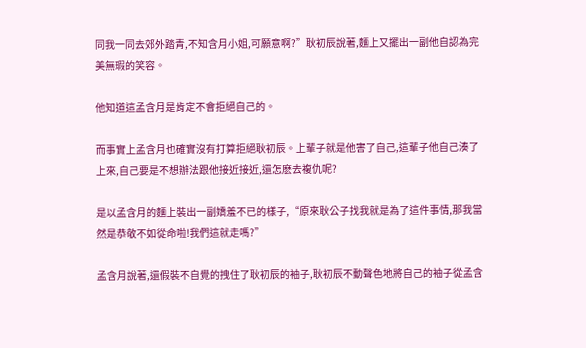同我一同去郊外踏青,不知含月小姐,可願意啊?”耿初辰說著,麵上又擺出一副他自認為完美無瑕的笑容。

他知道這孟含月是肯定不會拒絕自己的。

而事實上孟含月也確實沒有打算拒絕耿初辰。上輩子就是他害了自己,這輩子他自己湊了上來,自己要是不想辦法跟他接近接近,還怎麽去複仇呢?

是以孟含月的麵上裝出一副嬌羞不已的樣子,“原來耿公子找我就是為了這件事情,那我當然是恭敬不如從命啦!我們這就走嗎?”

孟含月說著,還假裝不自覺的拽住了耿初辰的袖子,耿初辰不動聲色地將自己的袖子從孟含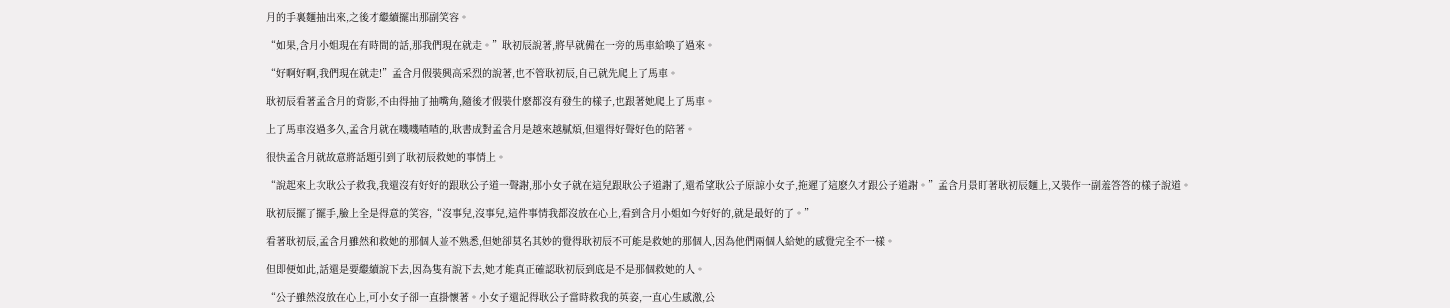月的手裏麵抽出來,之後才繼續擺出那副笑容。

“如果,含月小姐現在有時間的話,那我們現在就走。”耿初辰說著,將早就備在一旁的馬車給喚了過來。

“好啊好啊,我們現在就走!”孟含月假裝興高采烈的說著,也不管耿初辰,自己就先爬上了馬車。

耿初辰看著孟含月的背影,不由得抽了抽嘴角,隨後才假裝什麽都沒有發生的樣子,也跟著她爬上了馬車。

上了馬車沒過多久,孟含月就在嘰嘰喳喳的,耿書成對孟含月是越來越膩煩,但還得好聲好色的陪著。

很快孟含月就故意將話題引到了耿初辰救她的事情上。

“說起來上次耿公子救我,我還沒有好好的跟耿公子道一聲謝,那小女子就在這兒跟耿公子道謝了,還希望耿公子原諒小女子,拖遲了這麽久才跟公子道謝。”孟含月景盯著耿初辰麵上,又裝作一副羞答答的樣子說道。

耿初辰擺了擺手,臉上全是得意的笑容,“沒事兒,沒事兒,這件事情我都沒放在心上,看到含月小姐如今好好的,就是最好的了。”

看著耿初辰,孟含月雖然和救她的那個人並不熟悉,但她卻莫名其妙的覺得耿初辰不可能是救她的那個人,因為他們兩個人給她的感覺完全不一樣。

但即便如此,話還是要繼續說下去,因為隻有說下去,她才能真正確認耿初辰到底是不是那個救她的人。

“公子雖然沒放在心上,可小女子卻一直掛懷著。小女子還記得耿公子當時救我的英姿,一直心生感激,公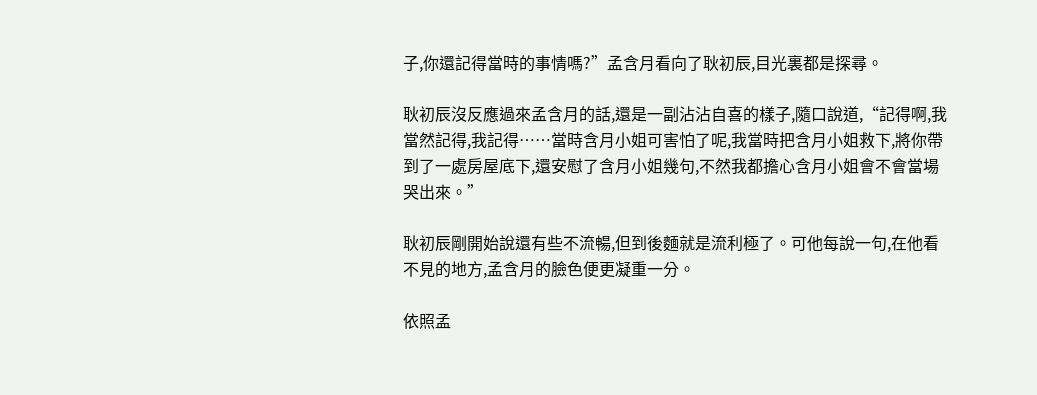子,你還記得當時的事情嗎?”孟含月看向了耿初辰,目光裏都是探尋。

耿初辰沒反應過來孟含月的話,還是一副沾沾自喜的樣子,隨口說道,“記得啊,我當然記得,我記得……當時含月小姐可害怕了呢,我當時把含月小姐救下,將你帶到了一處房屋底下,還安慰了含月小姐幾句,不然我都擔心含月小姐會不會當場哭出來。”

耿初辰剛開始說還有些不流暢,但到後麵就是流利極了。可他每說一句,在他看不見的地方,孟含月的臉色便更凝重一分。

依照孟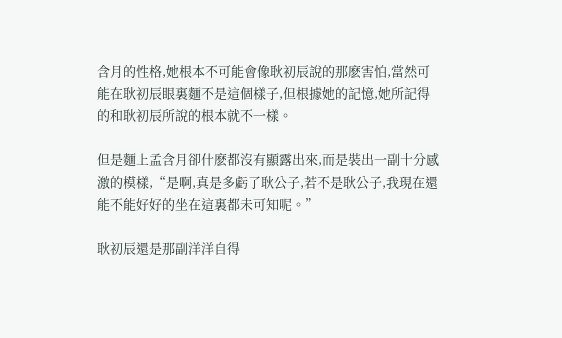含月的性格,她根本不可能會像耿初辰說的那麽害怕,當然可能在耿初辰眼裏麵不是這個樣子,但根據她的記憶,她所記得的和耿初辰所說的根本就不一樣。

但是麵上孟含月卻什麽都沒有顯露出來,而是裝出一副十分感激的模樣,“是啊,真是多虧了耿公子,若不是耿公子,我現在還能不能好好的坐在這裏都未可知呢。”

耿初辰還是那副洋洋自得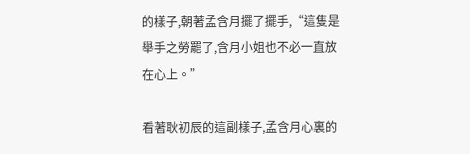的樣子,朝著孟含月擺了擺手,“這隻是舉手之勞罷了,含月小姐也不必一直放在心上。”

看著耿初辰的這副樣子,孟含月心裏的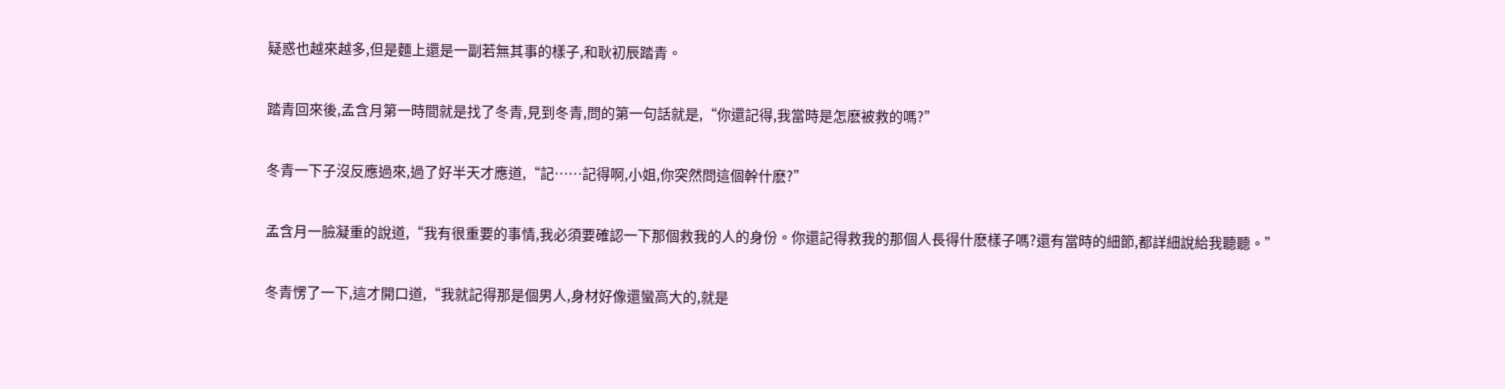疑惑也越來越多,但是麵上還是一副若無其事的樣子,和耿初辰踏青。

踏青回來後,孟含月第一時間就是找了冬青,見到冬青,問的第一句話就是,“你還記得,我當時是怎麽被救的嗎?”

冬青一下子沒反應過來,過了好半天才應道,“記……記得啊,小姐,你突然問這個幹什麽?”

孟含月一臉凝重的說道,“我有很重要的事情,我必須要確認一下那個救我的人的身份。你還記得救我的那個人長得什麽樣子嗎?還有當時的細節,都詳細說給我聽聽。”

冬青愣了一下,這才開口道,“我就記得那是個男人,身材好像還蠻高大的,就是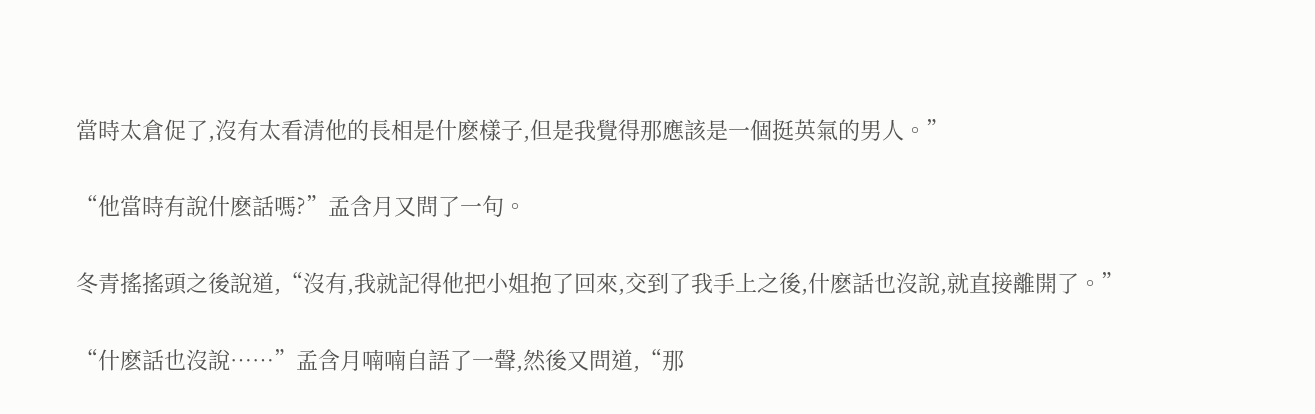當時太倉促了,沒有太看清他的長相是什麽樣子,但是我覺得那應該是一個挺英氣的男人。”

“他當時有說什麽話嗎?”孟含月又問了一句。

冬青搖搖頭之後說道,“沒有,我就記得他把小姐抱了回來,交到了我手上之後,什麽話也沒說,就直接離開了。”

“什麽話也沒說……”孟含月喃喃自語了一聲,然後又問道,“那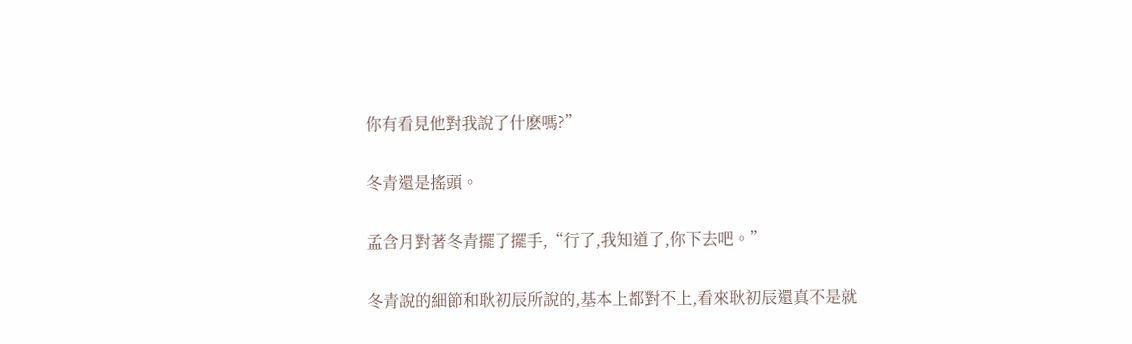你有看見他對我說了什麽嗎?”

冬青還是搖頭。

孟含月對著冬青擺了擺手,“行了,我知道了,你下去吧。”

冬青說的細節和耿初辰所說的,基本上都對不上,看來耿初辰還真不是就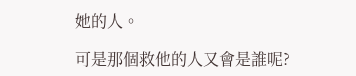她的人。

可是那個救他的人又會是誰呢?